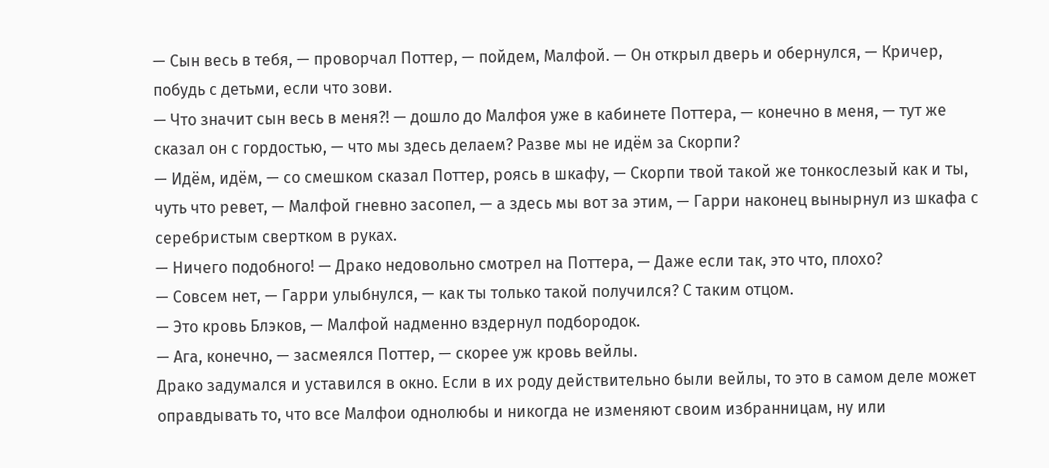— Сын весь в тебя, — проворчал Поттер, — пойдем, Малфой. — Он открыл дверь и обернулся, — Кричер, побудь с детьми, если что зови.
— Что значит сын весь в меня?! — дошло до Малфоя уже в кабинете Поттера, — конечно в меня, — тут же сказал он с гордостью, — что мы здесь делаем? Разве мы не идём за Скорпи?
— Идём, идём, — со смешком сказал Поттер, роясь в шкафу, — Скорпи твой такой же тонкослезый как и ты, чуть что ревет, — Малфой гневно засопел, — а здесь мы вот за этим, — Гарри наконец вынырнул из шкафа с серебристым свертком в руках.
— Ничего подобного! — Драко недовольно смотрел на Поттера, — Даже если так, это что, плохо?
— Совсем нет, — Гарри улыбнулся, — как ты только такой получился? С таким отцом.
— Это кровь Блэков, — Малфой надменно вздернул подбородок.
— Ага, конечно, — засмеялся Поттер, — скорее уж кровь вейлы.
Драко задумался и уставился в окно. Если в их роду действительно были вейлы, то это в самом деле может оправдывать то, что все Малфои однолюбы и никогда не изменяют своим избранницам, ну или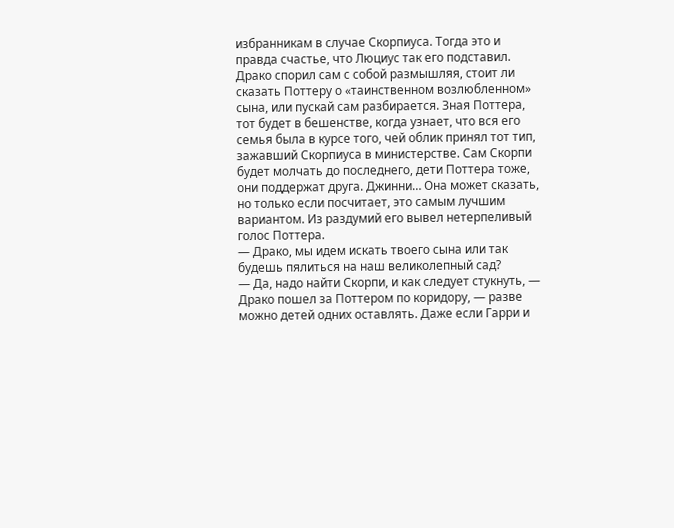избранникам в случае Скорпиуса. Тогда это и правда счастье, что Люциус так его подставил. Драко спорил сам с собой размышляя, стоит ли сказать Поттеру о «таинственном возлюбленном» сына, или пускай сам разбирается. Зная Поттера, тот будет в бешенстве, когда узнает, что вся его семья была в курсе того, чей облик принял тот тип, зажавший Скорпиуса в министерстве. Сам Скорпи будет молчать до последнего, дети Поттера тоже, они поддержат друга. Джинни… Она может сказать, но только если посчитает, это самым лучшим вариантом. Из раздумий его вывел нетерпеливый голос Поттера.
— Драко, мы идем искать твоего сына или так будешь пялиться на наш великолепный сад?
— Да, надо найти Скорпи, и как следует стукнуть, — Драко пошел за Поттером по коридору, — разве можно детей одних оставлять. Даже если Гарри и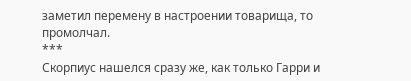заметил перемену в настроении товарища, то промолчал.
***
Скорпиус нашелся сразу же, как только Гарри и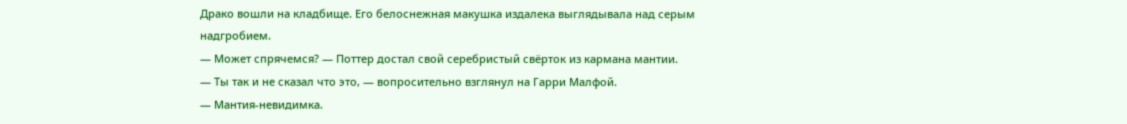Драко вошли на кладбище. Его белоснежная макушка издалека выглядывала над серым надгробием.
— Может спрячемся? — Поттер достал свой серебристый свëрток из кармана мантии.
— Ты так и не сказал что это, — вопросительно взглянул на Гарри Малфой.
— Мантия-невидимка.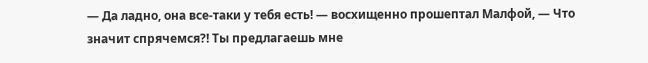— Да ладно, она все-таки у тебя есть! — восхищенно прошептал Малфой, — Что значит спрячемся?! Ты предлагаешь мне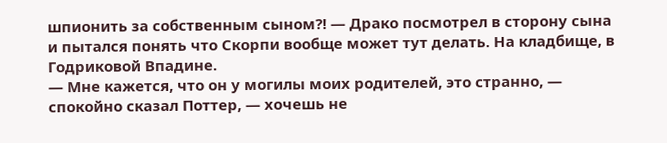шпионить за собственным сыном?! — Драко посмотрел в сторону сына и пытался понять что Скорпи вообще может тут делать. На кладбище, в Годриковой Впадине.
— Мне кажется, что он у могилы моих родителей, это странно, — спокойно сказал Поттер, — хочешь не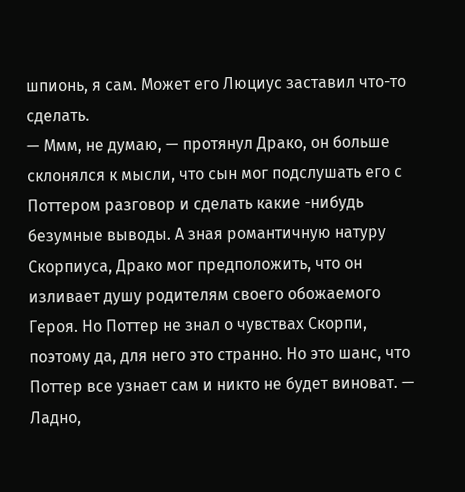шпионь, я сам. Может его Люциус заставил что-то сделать.
— Ммм, не думаю, — протянул Драко, он больше склонялся к мысли, что сын мог подслушать его с Поттером разговор и сделать какие -нибудь безумные выводы. А зная романтичную натуру Скорпиуса, Драко мог предположить, что он изливает душу родителям своего обожаемого Героя. Но Поттер не знал о чувствах Скорпи, поэтому да, для него это странно. Но это шанс, что Поттер все узнает сам и никто не будет виноват. — Ладно,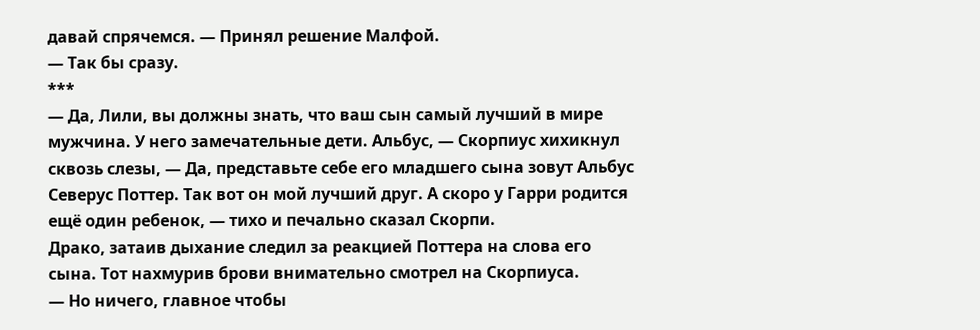давай спрячемся. — Принял решение Малфой.
— Так бы сразу.
***
— Да, Лили, вы должны знать, что ваш сын самый лучший в мире мужчина. У него замечательные дети. Альбус, — Скорпиус хихикнул сквозь слезы, — Да, представьте себе его младшего сына зовут Альбус Северус Поттер. Так вот он мой лучший друг. А скоро у Гарри родится ещё один ребенок, — тихо и печально сказал Скорпи.
Драко, затаив дыхание следил за реакцией Поттера на слова его сына. Тот нахмурив брови внимательно смотрел на Скорпиуса.
— Но ничего, главное чтобы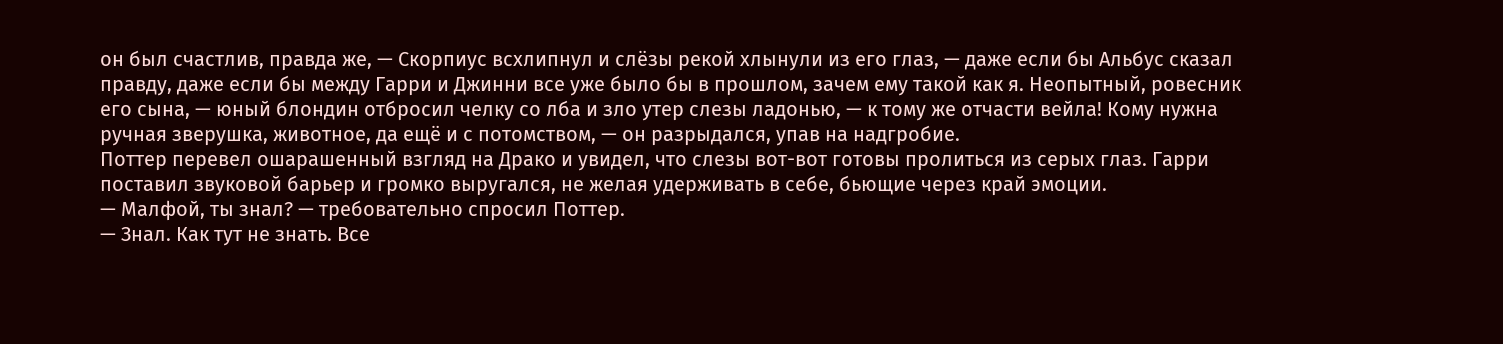он был счастлив, правда же, — Скорпиус всхлипнул и слёзы рекой хлынули из его глаз, — даже если бы Альбус сказал правду, даже если бы между Гарри и Джинни все уже было бы в прошлом, зачем ему такой как я. Неопытный, ровесник его сына, — юный блондин отбросил челку со лба и зло утер слезы ладонью, — к тому же отчасти вейла! Кому нужна ручная зверушка, животное, да ещё и с потомством, — он разрыдался, упав на надгробие.
Поттер перевел ошарашенный взгляд на Драко и увидел, что слезы вот-вот готовы пролиться из серых глаз. Гарри поставил звуковой барьер и громко выругался, не желая удерживать в себе, бьющие через край эмоции.
— Малфой, ты знал? — требовательно спросил Поттер.
— Знал. Как тут не знать. Все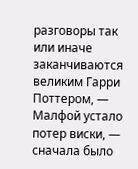разговоры так или иначе заканчиваются великим Гарри Поттером, — Малфой устало потер виски, — сначала было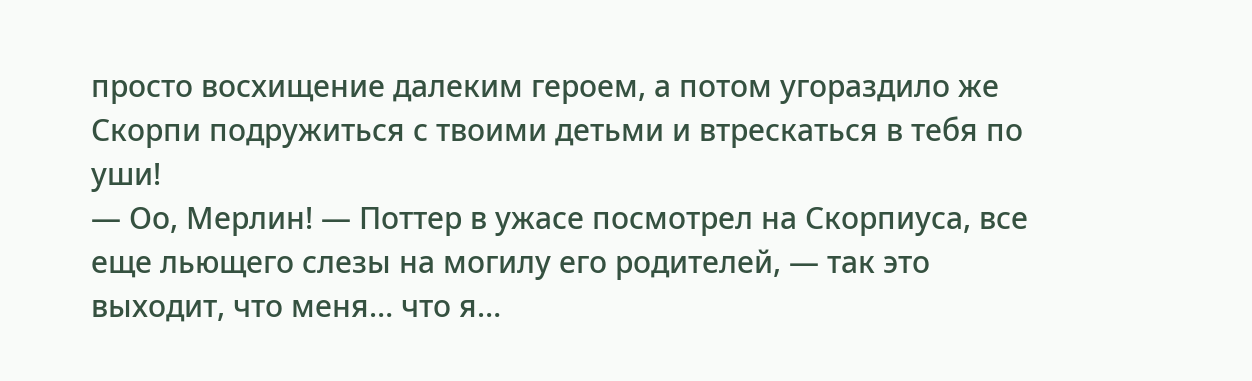просто восхищение далеким героем, а потом угораздило же Скорпи подружиться с твоими детьми и втрескаться в тебя по уши!
— Оо, Мерлин! — Поттер в ужасе посмотрел на Скорпиуса, все еще льющего слезы на могилу его родителей, — так это выходит, что меня… что я…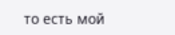то есть мой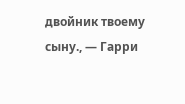двойник твоему сыну., — Гарри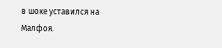в шоке уставился на Малфоя.